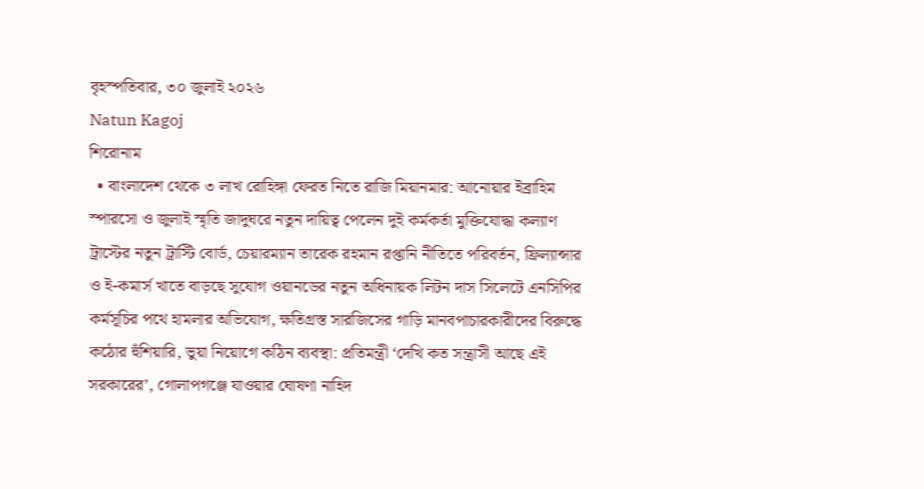বৃহস্পতিবার, ৩০ জুলাই ২০২৬
Natun Kagoj
শিরোনাম
  • বাংলাদেশ থেকে ৩ লাখ রোহিঙ্গা ফেরত নিতে রাজি মিয়ানমার: আনোয়ার ইব্রাহিম স্পারসো ও জুলাই স্মৃতি জাদুঘরে নতুন দায়িত্ব পেলেন দুই কর্মকর্তা মুক্তিযোদ্ধা কল্যাণ ট্রাস্টের নতুন ট্রাস্টি বোর্ড, চেয়ারম্যান তারেক রহমান রপ্তানি নীতিতে পরিবর্তন, ফ্রিল্যান্সার ও ই-কমার্স খাতে বাড়ছে সুযোগ ওয়ানডের নতুন অধিনায়ক লিটন দাস সিলেটে এনসিপির কর্মসূচির পথে হামলার অভিযোগ, ক্ষতিগ্রস্ত সারজিসের গাড়ি মানবপাচারকারীদের বিরুদ্ধে কঠোর হুঁশিয়ারি, ভুয়া নিয়োগে কঠিন ব্যবস্থা: প্রতিমন্ত্রী ‘দেখি কত সন্ত্রাসী আছে এই সরকারের’, গোলাপগঞ্জে যাওয়ার ঘোষণা নাহিদ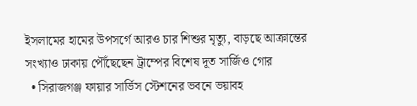ইসলামের হামের উপসর্গে আরও চার শিশুর মৃত্যু, বাড়ছে আক্রান্তের সংখ্যাও ঢাকায় পৌঁছেছেন ট্রাম্পের বিশেষ দূত সার্জিও গোর
  • সিরাজগঞ্জ ফায়ার সার্ভিস স্টেশনের ভবনে ভয়াবহ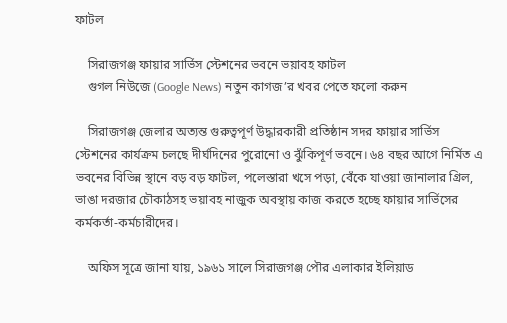ফাটল

    সিরাজগঞ্জ ফায়ার সার্ভিস স্টেশনের ভবনে ভয়াবহ ফাটল
    গুগল নিউজে (Google News) নতুন কাগজ’র খবর পেতে ফলো করুন

    সিরাজগঞ্জ জেলার অত্যন্ত গুরুত্বপূর্ণ উদ্ধারকারী প্রতিষ্ঠান সদর ফায়ার সার্ভিস স্টেশনের কার্যক্রম চলছে দীর্ঘদিনের পুরোনো ও ঝুঁকিপূর্ণ ভবনে। ৬৪ বছর আগে নির্মিত এ ভবনের বিভিন্ন স্থানে বড় বড় ফাটল, পলেস্তারা খসে পড়া, বেঁকে যাওয়া জানালার গ্রিল, ভাঙা দরজার চৌকাঠসহ ভয়াবহ নাজুক অবস্থায় কাজ করতে হচ্ছে ফায়ার সার্ভিসের কর্মকর্তা-কর্মচারীদের।

    অফিস সূত্রে জানা যায়, ১৯৬১ সালে সিরাজগঞ্জ পৌর এলাকার ইলিয়াড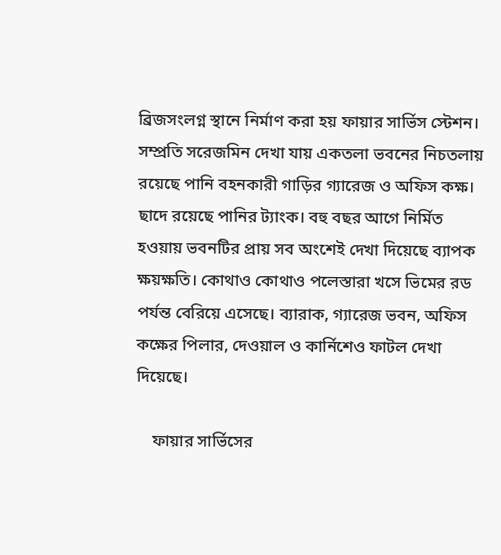ব্রিজসংলগ্ন স্থানে নির্মাণ করা হয় ফায়ার সার্ভিস স্টেশন। সম্প্রতি সরেজমিন দেখা যায় একতলা ভবনের নিচতলায় রয়েছে পানি বহনকারী গাড়ির গ্যারেজ ও অফিস কক্ষ। ছাদে রয়েছে পানির ট্যাংক। বহু বছর আগে নির্মিত হওয়ায় ভবনটির প্রায় সব অংশেই দেখা দিয়েছে ব্যাপক ক্ষয়ক্ষতি। কোথাও কোথাও পলেস্তারা খসে ভিমের রড পর্যন্ত বেরিয়ে এসেছে। ব্যারাক, গ্যারেজ ভবন, অফিস কক্ষের পিলার, দেওয়াল ও কার্নিশেও ফাটল দেখা দিয়েছে।

    ফায়ার সার্ভিসের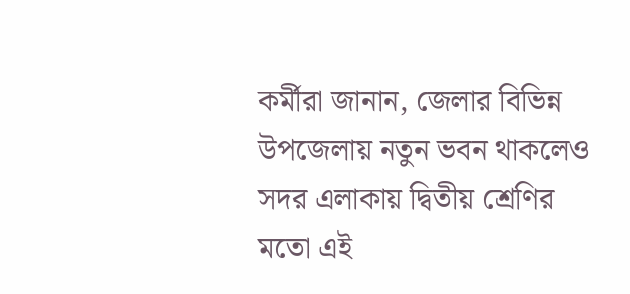কর্মীরা জানান, জেলার বিভিন্ন উপজেলায় নতুন ভবন থাকলেও সদর এলাকায় দ্বিতীয় শ্রেণির মতো এই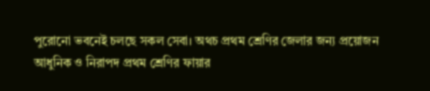পুরোনো ভবনেই চলছে সকল সেবা। অথচ প্রথম শ্রেণির জেলার জন্য প্রয়োজন আধুনিক ও নিরাপদ প্রথম শ্রেণির ফায়ার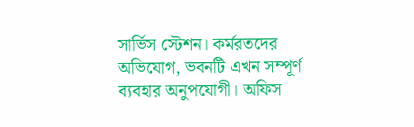সার্ভিস স্টেশন। কর্মরতদের অভিযোগ, ভবনটি এখন সম্পূর্ণ ব্যবহার অনুপযোগী। অফিস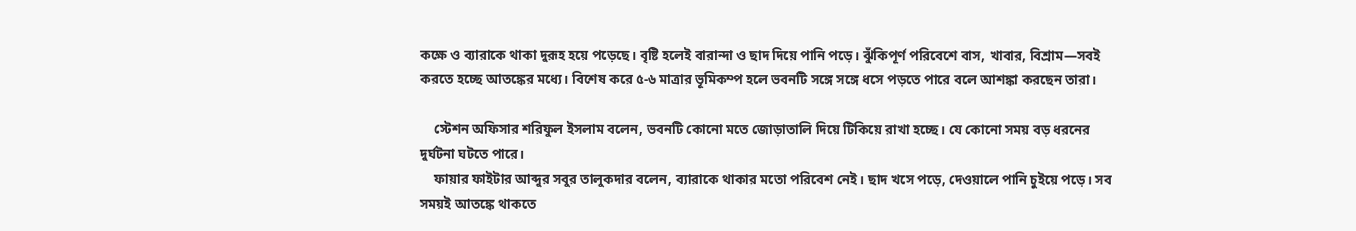কক্ষে ও ব্যারাকে থাকা দুরূহ হয়ে পড়েছে। বৃষ্টি হলেই বারান্দা ও ছাদ দিয়ে পানি পড়ে। ঝুঁকিপূর্ণ পরিবেশে বাস, খাবার, বিশ্রাম—সবই করতে হচ্ছে আতঙ্কের মধ্যে। বিশেষ করে ৫-৬ মাত্রার ভূমিকম্প হলে ভবনটি সঙ্গে সঙ্গে ধসে পড়তে পারে বলে আশঙ্কা করছেন তারা।

    স্টেশন অফিসার শরিফুল ইসলাম বলেন, ভবনটি কোনো মতে জোড়াতালি দিয়ে টিকিয়ে রাখা হচ্ছে। যে কোনো সময় বড় ধরনের দুর্ঘটনা ঘটতে পারে।
    ফায়ার ফাইটার আব্দুর সবুর তালুকদার বলেন, ব্যারাকে থাকার মতো পরিবেশ নেই। ছাদ খসে পড়ে, দেওয়ালে পানি চুইয়ে পড়ে। সব সময়ই আতঙ্কে থাকতে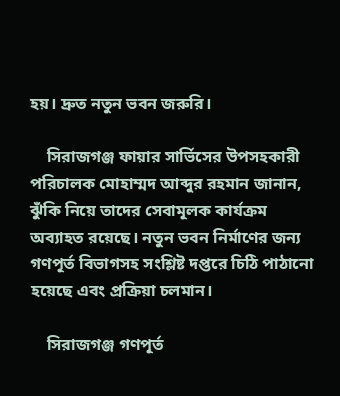হয়। দ্রুত নতুন ভবন জরুরি।

    সিরাজগঞ্জ ফায়ার সার্ভিসের উপসহকারী পরিচালক মোহাম্মদ আব্দুর রহমান জানান, ঝুঁকি নিয়ে তাদের সেবামূলক কার্যক্রম অব্যাহত রয়েছে। নতুন ভবন নির্মাণের জন্য গণপূর্ত বিভাগসহ সংশ্লিষ্ট দপ্তরে চিঠি পাঠানো হয়েছে এবং প্রক্রিয়া চলমান।

    সিরাজগঞ্জ গণপূর্ত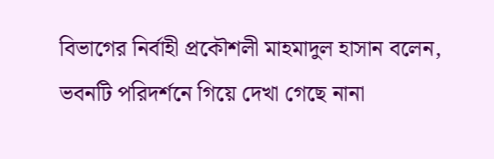বিভাগের নির্বাহী প্রকৌশলী মাহমাদুল হাসান বলেন, ভবনটি পরিদর্শনে গিয়ে দেখা গেছে নানা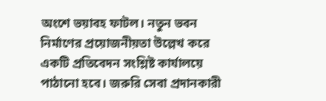অংশে ভয়াবহ ফাটল। নতুন ভবন নির্মাণের প্রয়োজনীয়তা উল্লেখ করে একটি প্রতিবেদন সংশ্লিষ্ট কার্যালয়ে পাঠানো হবে। জরুরি সেবা প্রদানকারী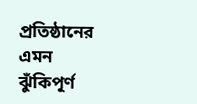প্রতিষ্ঠানের এমন ঝুঁকিপূর্ণ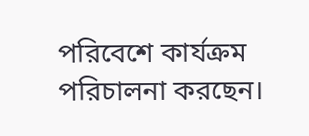পরিবেশে কার্যক্রম পরিচালনা করছেন।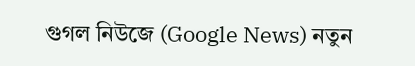গুগল নিউজে (Google News) নতুন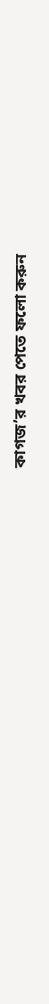কাগজ’র খবর পেতে ফলো করুন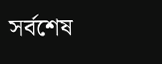সর্বশেষ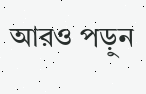আরও পড়ুন